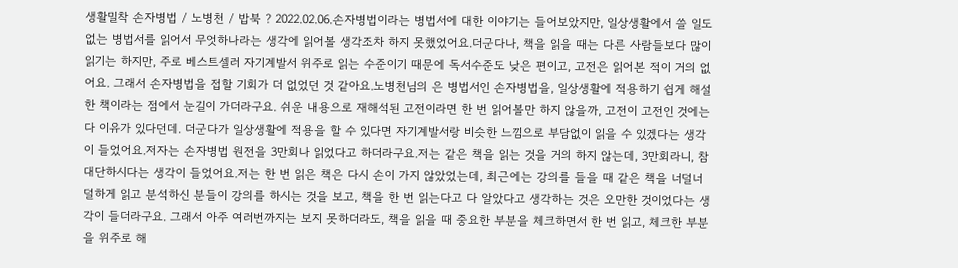생활밀착 손자병법 / 노병천 / 밥북 ? 2022.02.06.손자병법이라는 병법서에 대한 이야기는 들어보았지만, 일상생활에서 쓸 일도 없는 병법서를 읽어서 무엇하나라는 생각에 읽어볼 생각조차 하지 못했었어요.더군다나, 책을 읽을 때는 다른 사람들보다 많이 읽기는 하지만, 주로 베스트셀러 자기계발서 위주로 읽는 수준이기 때문에 독서수준도 낮은 편이고, 고전은 읽어본 적이 거의 없어요. 그래서 손자병법을 접할 기회가 더 없었던 것 같아요.노병천님의 은 병법서인 손자병법을, 일상생활에 적용하기 쉽게 해설한 책이라는 점에서 눈길이 가더라구요. 쉬운 내용으로 재해석된 고전이라면 한 번 읽어볼만 하지 않을까, 고전이 고전인 것에는 다 이유가 있다던데. 더군다가 일상생활에 적용을 할 수 있다면 자기계발서랑 비슷한 느낌으로 부담없이 읽을 수 있겠다는 생각이 들었어요.저자는 손자병법 원전을 3만회나 읽었다고 하더라구요.저는 같은 책을 읽는 것을 거의 하지 않는데, 3만회라니, 참 대단하시다는 생각이 들었어요.저는 한 번 읽은 책은 다시 손이 가지 않았었는데, 최근에는 강의를 들을 때 같은 책을 너덜너덜하게 읽고 분석하신 분들이 강의를 하시는 것을 보고, 책을 한 번 읽는다고 다 알았다고 생각하는 것은 오만한 것이었다는 생각이 들더라구요. 그래서 아주 여러번까지는 보지 못하더라도, 책을 읽을 때 중요한 부분을 체크하면서 한 번 읽고, 체크한 부분을 위주로 해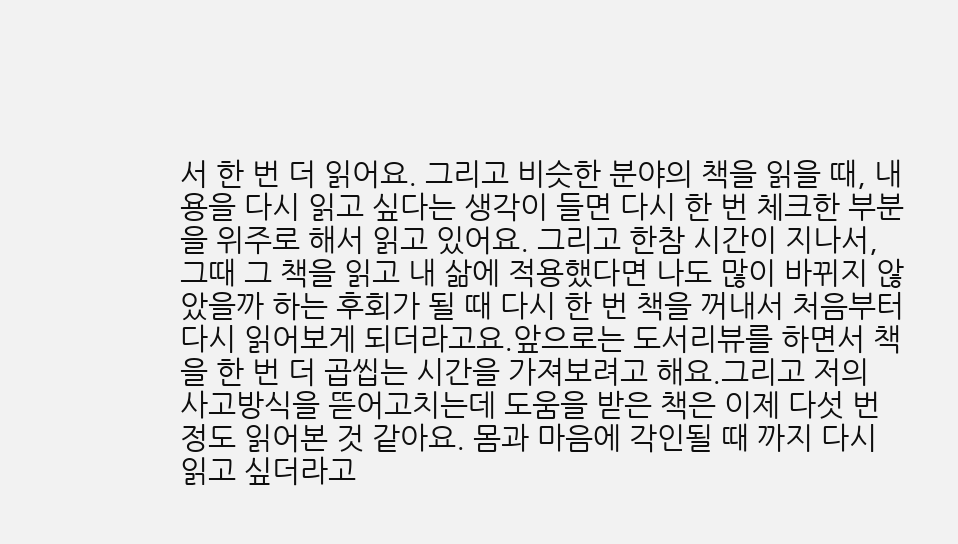서 한 번 더 읽어요. 그리고 비슷한 분야의 책을 읽을 때, 내용을 다시 읽고 싶다는 생각이 들면 다시 한 번 체크한 부분을 위주로 해서 읽고 있어요. 그리고 한참 시간이 지나서, 그때 그 책을 읽고 내 삶에 적용했다면 나도 많이 바뀌지 않았을까 하는 후회가 될 때 다시 한 번 책을 꺼내서 처음부터 다시 읽어보게 되더라고요.앞으로는 도서리뷰를 하면서 책을 한 번 더 곱씹는 시간을 가져보려고 해요.그리고 저의 사고방식을 뜯어고치는데 도움을 받은 책은 이제 다섯 번 정도 읽어본 것 같아요. 몸과 마음에 각인될 때 까지 다시 읽고 싶더라고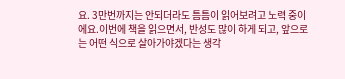요. 3만번까지는 안되더라도 틈틈이 읽어보려고 노력 중이에요.이번에 책을 읽으면서, 반성도 많이 하게 되고, 앞으로는 어떤 식으로 살아가야겠다는 생각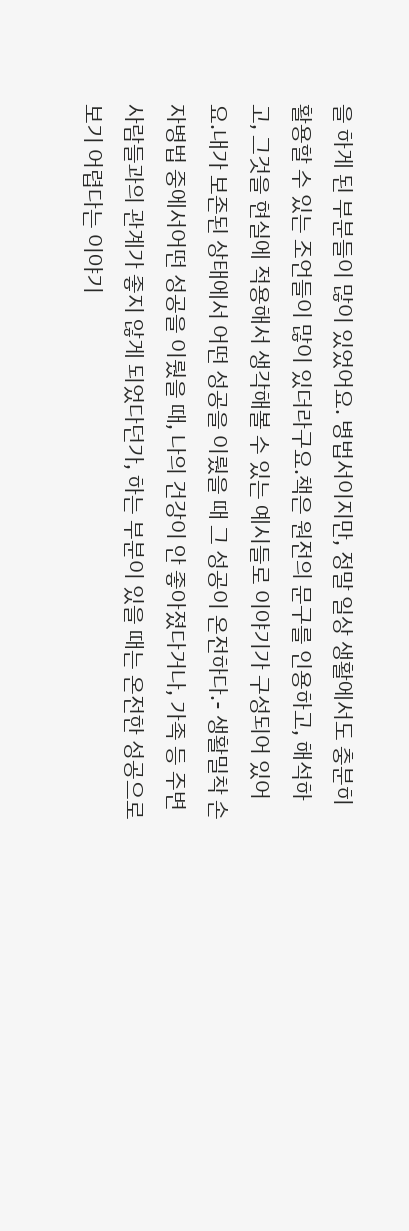을 하게 된 부분들이 많이 있었어요. 병법서이지만, 정말 일상 생활에서도 충분히 활용할 수 있는 조언들이 많이 있더라구요.책은 원전의 문구를 인용하고, 해석하고, 그것을 현실에 적용해서 생각해볼 수 있는 예시들로 이야기가 구성되어 있어요.내가 보존된 상태에서 어떤 성공을 이뤘을 때 그 성공이 온전하다.- 생활밀착 손자병법 중에서어떤 성공을 이뤘을 때, 나의 건강이 안 좋아졌다거나, 가족 등 주변사람들과의 관계가 좋지 않게 되었다던가, 하는 부분이 있을 때는 온전한 성공으로 보기 어렵다는 이야기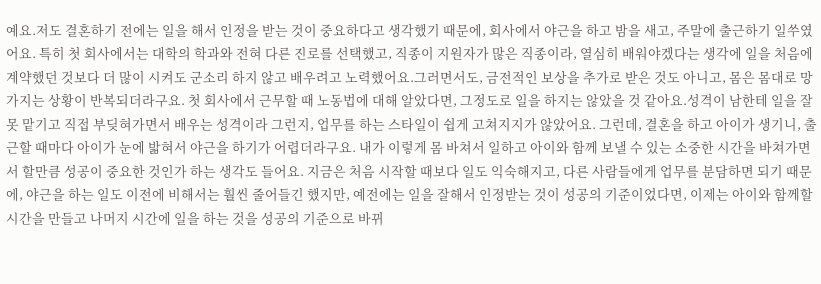예요.저도 결혼하기 전에는 일을 해서 인정을 받는 것이 중요하다고 생각했기 때문에, 회사에서 야근을 하고 밤을 새고, 주말에 출근하기 일쑤였어요. 특히 첫 회사에서는 대학의 학과와 전혀 다른 진로를 선택했고, 직종이 지원자가 많은 직종이라, 열심히 배워야겠다는 생각에 일을 처음에 계약했던 것보다 더 많이 시켜도 군소리 하지 않고 배우려고 노력했어요.그러면서도, 금전적인 보상을 추가로 받은 것도 아니고, 몸은 몸대로 망가지는 상황이 반복되더라구요. 첫 회사에서 근무할 때 노동법에 대해 알았다면, 그정도로 일을 하지는 않았을 것 같아요.성격이 남한테 일을 잘 못 맡기고 직접 부딪혀가면서 배우는 성격이라 그런지, 업무를 하는 스타일이 쉽게 고쳐지지가 않았어요. 그런데, 결혼을 하고 아이가 생기니, 출근할 때마다 아이가 눈에 밟혀서 야근을 하기가 어렵더라구요. 내가 이렇게 몸 바쳐서 일하고 아이와 함께 보낼 수 있는 소중한 시간을 바쳐가면서 할만큼 성공이 중요한 것인가 하는 생각도 들어요. 지금은 처음 시작할 때보다 일도 익숙해지고, 다른 사람들에게 업무를 분담하면 되기 때문에, 야근을 하는 일도 이전에 비해서는 훨씬 줄어들긴 했지만, 예전에는 일을 잘해서 인정받는 것이 성공의 기준이었다면, 이제는 아이와 함께할 시간을 만들고 나머지 시간에 일을 하는 것을 성공의 기준으로 바뀌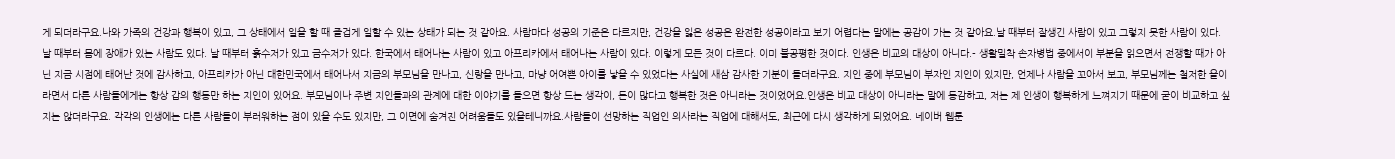게 되더라구요.나와 가족의 건강과 행복이 있고, 그 상태에서 일을 할 때 즐겁게 일할 수 있는 상태가 되는 것 같아요. 사람마다 성공의 기준은 다르지만, 건강을 잃은 성공은 완전한 성공이라고 보기 어렵다는 말에는 공감이 가는 것 같아요.날 때부터 잘생긴 사람이 있고 그렇지 못한 사람이 있다. 날 때부터 몸에 장애가 있는 사람도 있다. 날 때부터 흙수저가 있고 금수저가 있다. 한국에서 태어나는 사람이 있고 아프리카에서 태어나는 사람이 있다. 이렇게 모든 것이 다르다. 이미 불공평한 것이다. 인생은 비교의 대상이 아니다.- 생활밀착 손자병법 중에서이 부분을 읽으면서 전쟁할 때가 아닌 지금 시점에 태어난 것에 감사하고, 아프리카가 아닌 대한민국에서 태어나서 지금의 부모님을 만나고, 신랑을 만나고, 마냥 어여쁜 아이를 낳을 수 있었다는 사실에 새삼 감사한 기분이 들더라구요. 지인 중에 부모님이 부자인 지인이 있지만, 언제나 사람을 꼬아서 보고, 부모님께는 철저한 을이라면서 다른 사람들에게는 항상 갑의 행동만 하는 지인이 있어요. 부모님이나 주변 지인들과의 관계에 대한 이야기를 들으면 항상 드는 생각이, 돈이 많다고 행복한 것은 아니라는 것이었어요.인생은 비교 대상이 아니라는 말에 동감하고, 저는 제 인생이 행복하게 느껴지기 때문에 굳이 비교하고 싶지는 않더라구요. 각각의 인생에는 다른 사람들이 부러워하는 점이 있을 수도 있지만, 그 이면에 숨겨진 어려움들도 있을테니까요.사람들이 선망하는 직업인 의사라는 직업에 대해서도, 최근에 다시 생각하게 되었어요. 네이버 웹툰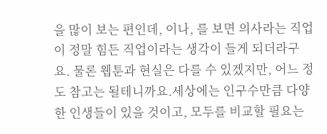을 많이 보는 편인데, 이나, 를 보면 의사라는 직업이 정말 힘든 직업이라는 생각이 들게 되더라구요. 물론 웹툰과 현실은 다를 수 있겠지만, 어느 정도 참고는 될테니까요.세상에는 인구수만큼 다양한 인생들이 있을 것이고, 모두를 비교할 필요는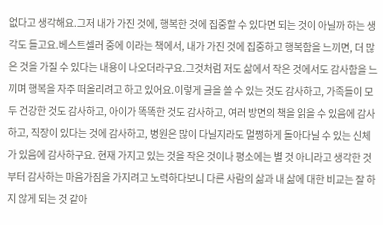없다고 생각해요.그저 내가 가진 것에, 행복한 것에 집중할 수 있다면 되는 것이 아닐까 하는 생각도 들고요.베스트셀러 중에 이라는 책에서, 내가 가진 것에 집중하고 행복함을 느끼면, 더 많은 것을 가질 수 있다는 내용이 나오더라구요.그것처럼 저도 삶에서 작은 것에서도 감사함을 느끼며 행복을 자주 떠올리려고 하고 있어요.이렇게 글을 쓸 수 있는 것도 감사하고, 가족들이 모두 건강한 것도 감사하고, 아이가 똑똑한 것도 감사하고, 여러 방면의 책을 읽을 수 있음에 감사하고, 직장이 있다는 것에 감사하고, 병원은 많이 다닐지라도 멀쩡하게 돌아다닐 수 있는 신체가 있음에 감사하구요. 현재 가지고 있는 것을 작은 것이나 평소에는 별 것 아니라고 생각한 것부터 감사하는 마음가짐을 가지려고 노력하다보니 다른 사람의 삶과 내 삶에 대한 비교는 잘 하지 않게 되는 것 같아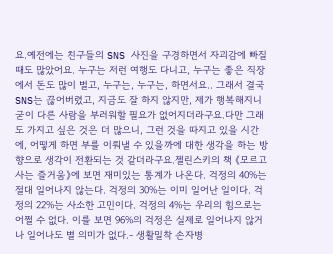요.예전에는 친구들의 SNS 사진을 구경하면서 자괴감에 빠질때도 많았어요. 누구는 저런 여행도 다니고, 누구는 좋은 직장에서 돈도 많이 벌고, 누구는, 누구는, 하면서요.. 그래서 결국 SNS는 끊어버렸고, 지금도 잘 하지 않지만, 제가 행복해지니 굳이 다른 사람을 부러워할 필요가 없어지더라구요.다만 그래도 가지고 싶은 것은 더 많으니, 그런 것을 따지고 있을 시간에, 어떻게 하면 부를 이뤄낼 수 있을까에 대한 생각을 하는 방향으로 생각이 전환되는 것 같더라구요.젤린스키의 책 《모르고 사는 즐거움》에 보면 재미있는 통계가 나온다. 걱정의 40%는 절대 일어나지 않는다. 걱정의 30%는 이미 일어난 일이다. 걱정의 22%는 사소한 고민이다. 걱정의 4%는 우리의 힘으로는 어쩔 수 없다. 이를 보면 96%의 걱정은 실제로 일어나지 않거나 일어나도 별 의미가 없다.- 생활밀착 손자병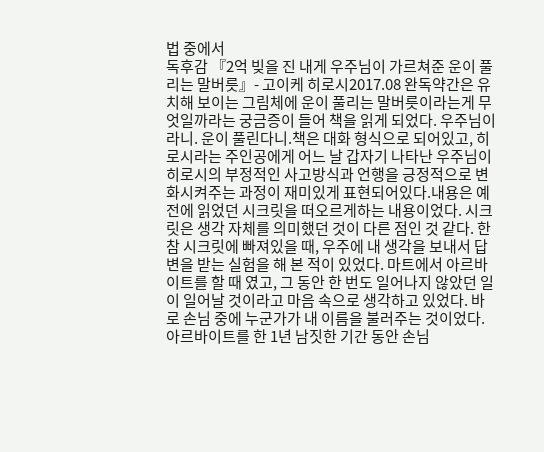법 중에서
독후감 『2억 빚을 진 내게 우주님이 가르쳐준 운이 풀리는 말버릇』- 고이케 히로시2017.08 완독약간은 유치해 보이는 그림체에 운이 풀리는 말버릇이라는게 무엇일까라는 궁금증이 들어 책을 읽게 되었다. 우주님이라니. 운이 풀린다니.책은 대화 형식으로 되어있고, 히로시라는 주인공에게 어느 날 갑자기 나타난 우주님이 히로시의 부정적인 사고방식과 언행을 긍정적으로 변화시켜주는 과정이 재미있게 표현되어있다.내용은 예전에 읽었던 시크릿을 떠오르게하는 내용이었다. 시크릿은 생각 자체를 의미했던 것이 다른 점인 것 같다. 한참 시크릿에 빠져있을 때, 우주에 내 생각을 보내서 답변을 받는 실험을 해 본 적이 있었다. 마트에서 아르바이트를 할 때 였고, 그 동안 한 번도 일어나지 않았던 일이 일어날 것이라고 마음 속으로 생각하고 있었다. 바로 손님 중에 누군가가 내 이름을 불러주는 것이었다. 아르바이트를 한 1년 남짓한 기간 동안 손님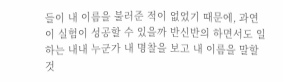들이 내 이름을 불러준 적이 없었기 때문에, 과연 이 실험이 성공할 수 있을까 반신반의 하면서도 일하는 내내 누군가 내 명찰을 보고 내 이름을 말할 것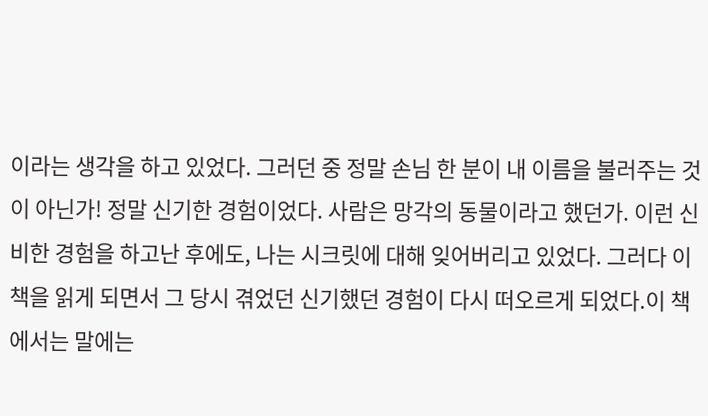이라는 생각을 하고 있었다. 그러던 중 정말 손님 한 분이 내 이름을 불러주는 것이 아닌가! 정말 신기한 경험이었다. 사람은 망각의 동물이라고 했던가. 이런 신비한 경험을 하고난 후에도, 나는 시크릿에 대해 잊어버리고 있었다. 그러다 이 책을 읽게 되면서 그 당시 겪었던 신기했던 경험이 다시 떠오르게 되었다.이 책에서는 말에는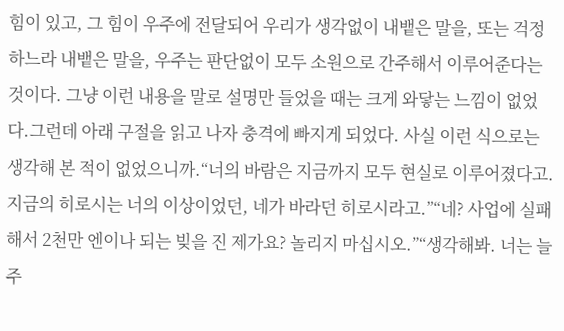힘이 있고, 그 힘이 우주에 전달되어 우리가 생각없이 내뱉은 말을, 또는 걱정하느라 내뱉은 말을, 우주는 판단없이 모두 소원으로 간주해서 이루어준다는 것이다. 그냥 이런 내용을 말로 설명만 들었을 때는 크게 와닿는 느낌이 없었다.그런데 아래 구절을 읽고 나자 충격에 빠지게 되었다. 사실 이런 식으로는 생각해 본 적이 없었으니까.“너의 바람은 지금까지 모두 현실로 이루어졌다고. 지금의 히로시는 너의 이상이었던, 네가 바라던 히로시라고.”“네? 사업에 실패해서 2천만 엔이나 되는 빚을 진 제가요? 놀리지 마십시오.”“생각해봐. 너는 늘 주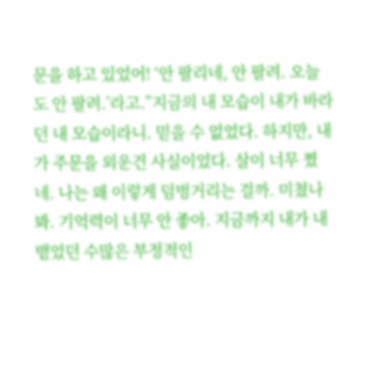문을 하고 있었어! ‘안 팔리네, 안 팔려. 오늘도 안 팔려.’라고.”지금의 내 모습이 내가 바라던 내 모습이라니. 믿을 수 없었다. 하지만, 내가 주문을 외운건 사실이었다. 살이 너무 쪘네. 나는 왜 이렇게 덤벙거리는 걸까. 미쳤나봐. 기억력이 너무 안 좋아. 지금까지 내가 내뱉었던 수많은 부정적인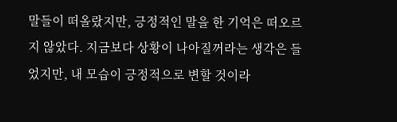말들이 떠올랐지만, 긍정적인 말을 한 기억은 떠오르지 않았다. 지금보다 상황이 나아질꺼라는 생각은 들었지만, 내 모습이 긍정적으로 변할 것이라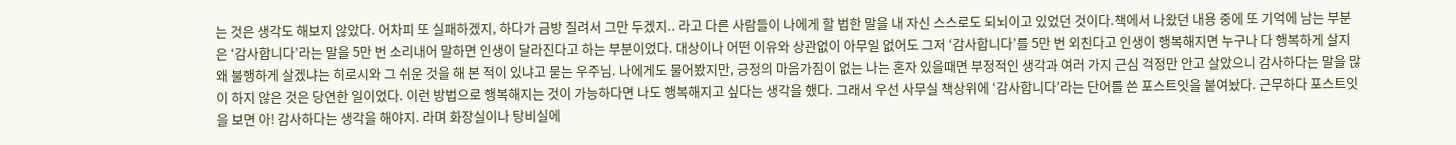는 것은 생각도 해보지 않았다. 어차피 또 실패하겠지, 하다가 금방 질려서 그만 두겠지.. 라고 다른 사람들이 나에게 할 법한 말을 내 자신 스스로도 되뇌이고 있었던 것이다.책에서 나왔던 내용 중에 또 기억에 남는 부분은 ‘감사합니다’라는 말을 5만 번 소리내어 말하면 인생이 달라진다고 하는 부분이었다. 대상이나 어떤 이유와 상관없이 아무일 없어도 그저 ‘감사합니다’를 5만 번 외친다고 인생이 행복해지면 누구나 다 행복하게 살지 왜 불행하게 살겠냐는 히로시와 그 쉬운 것을 해 본 적이 있냐고 묻는 우주님. 나에게도 물어봤지만, 긍정의 마음가짐이 없는 나는 혼자 있을때면 부정적인 생각과 여러 가지 근심 걱정만 안고 살았으니 감사하다는 말을 많이 하지 않은 것은 당연한 일이었다. 이런 방법으로 행복해지는 것이 가능하다면 나도 행복해지고 싶다는 생각을 했다. 그래서 우선 사무실 책상위에 ‘감사합니다’라는 단어를 쓴 포스트잇을 붙여놨다. 근무하다 포스트잇을 보면 아! 감사하다는 생각을 해야지. 라며 화장실이나 탕비실에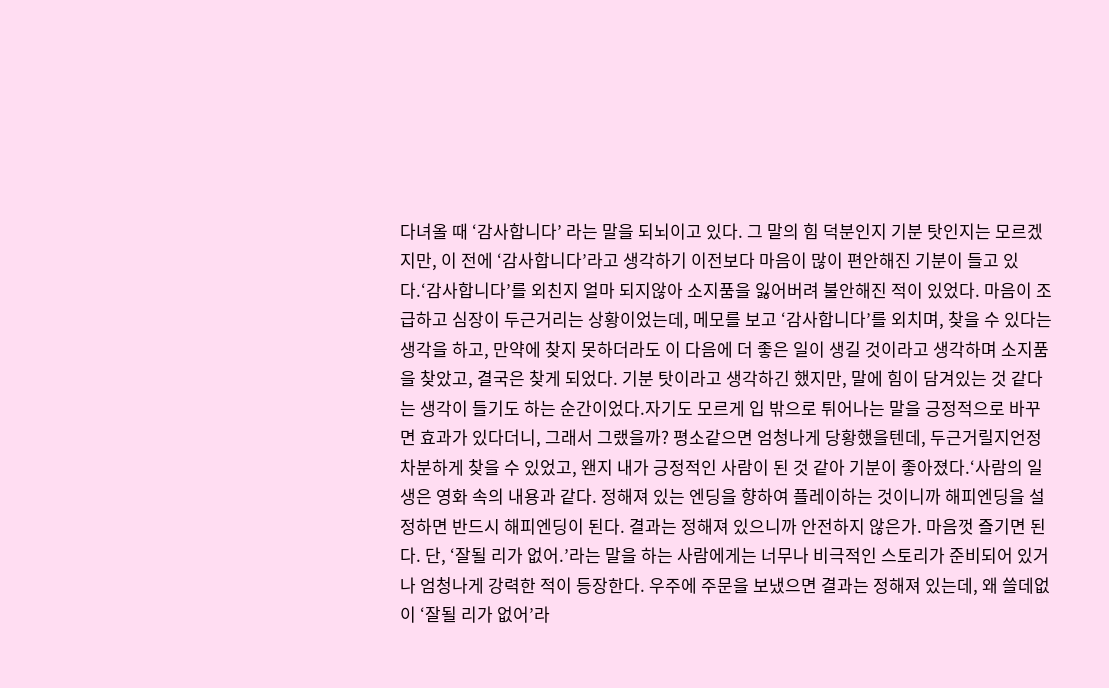다녀올 때 ‘감사합니다’ 라는 말을 되뇌이고 있다. 그 말의 힘 덕분인지 기분 탓인지는 모르겠지만, 이 전에 ‘감사합니다’라고 생각하기 이전보다 마음이 많이 편안해진 기분이 들고 있다.‘감사합니다’를 외친지 얼마 되지않아 소지품을 잃어버려 불안해진 적이 있었다. 마음이 조급하고 심장이 두근거리는 상황이었는데, 메모를 보고 ‘감사합니다’를 외치며, 찾을 수 있다는 생각을 하고, 만약에 찾지 못하더라도 이 다음에 더 좋은 일이 생길 것이라고 생각하며 소지품을 찾았고, 결국은 찾게 되었다. 기분 탓이라고 생각하긴 했지만, 말에 힘이 담겨있는 것 같다는 생각이 들기도 하는 순간이었다.자기도 모르게 입 밖으로 튀어나는 말을 긍정적으로 바꾸면 효과가 있다더니, 그래서 그랬을까? 평소같으면 엄청나게 당황했을텐데, 두근거릴지언정 차분하게 찾을 수 있었고, 왠지 내가 긍정적인 사람이 된 것 같아 기분이 좋아졌다.‘사람의 일생은 영화 속의 내용과 같다. 정해져 있는 엔딩을 향하여 플레이하는 것이니까 해피엔딩을 설정하면 반드시 해피엔딩이 된다. 결과는 정해져 있으니까 안전하지 않은가. 마음껏 즐기면 된다. 단, ‘잘될 리가 없어.’라는 말을 하는 사람에게는 너무나 비극적인 스토리가 준비되어 있거나 엄청나게 강력한 적이 등장한다. 우주에 주문을 보냈으면 결과는 정해져 있는데, 왜 쓸데없이 ‘잘될 리가 없어’라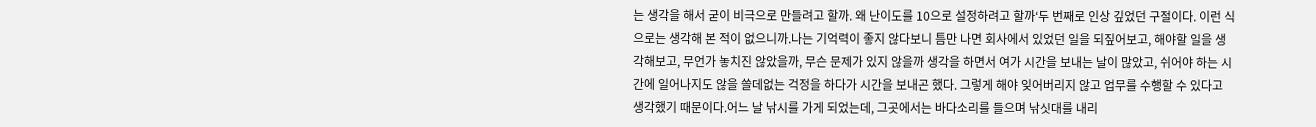는 생각을 해서 굳이 비극으로 만들려고 할까. 왜 난이도를 10으로 설정하려고 할까‘두 번째로 인상 깊었던 구절이다. 이런 식으로는 생각해 본 적이 없으니까.나는 기억력이 좋지 않다보니 틈만 나면 회사에서 있었던 일을 되짚어보고, 해야할 일을 생각해보고, 무언가 놓치진 않았을까, 무슨 문제가 있지 않을까 생각을 하면서 여가 시간을 보내는 날이 많았고, 쉬어야 하는 시간에 일어나지도 않을 쓸데없는 걱정을 하다가 시간을 보내곤 했다. 그렇게 해야 잊어버리지 않고 업무를 수행할 수 있다고 생각했기 때문이다.어느 날 낚시를 가게 되었는데, 그곳에서는 바다소리를 들으며 낚싯대를 내리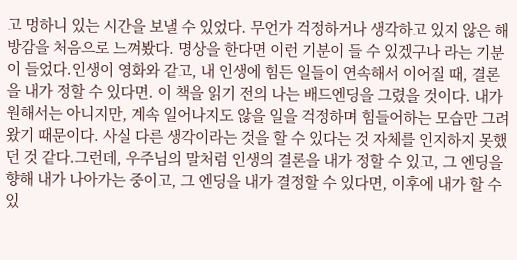고 멍하니 있는 시간을 보낼 수 있었다. 무언가 걱정하거나 생각하고 있지 않은 해방감을 처음으로 느껴봤다. 명상을 한다면 이런 기분이 들 수 있겠구나 라는 기분이 들었다.인생이 영화와 같고, 내 인생에 힘든 일들이 연속해서 이어질 때, 결론을 내가 정할 수 있다면. 이 책을 읽기 전의 나는 배드엔딩을 그렸을 것이다. 내가 원해서는 아니지만, 계속 일어나지도 않을 일을 걱정하며 힘들어하는 모습만 그려왔기 때문이다. 사실 다른 생각이라는 것을 할 수 있다는 것 자체를 인지하지 못했던 것 같다.그런데, 우주님의 말처럼 인생의 결론을 내가 정할 수 있고, 그 엔딩을 향해 내가 나아가는 중이고, 그 엔딩을 내가 결정할 수 있다면, 이후에 내가 할 수 있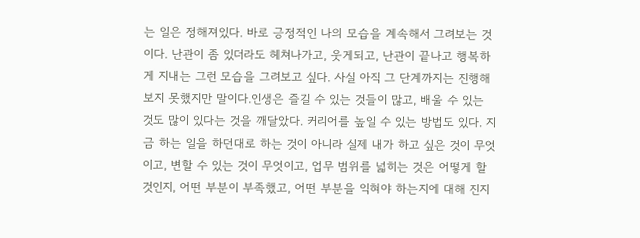는 일은 정해져있다. 바로 긍정적인 나의 모습을 계속해서 그려보는 것이다. 난관이 좀 있더라도 헤쳐나가고, 웃게되고, 난관이 끝나고 행복하게 지내는 그런 모습을 그려보고 싶다. 사실 아직 그 단계까지는 진행해보지 못했지만 말이다.인생은 즐길 수 있는 것들이 많고, 배울 수 있는 것도 많이 있다는 것을 깨달았다. 커리어를 높일 수 있는 방법도 있다. 지금 하는 일을 하던대로 하는 것이 아니라 실제 내가 하고 싶은 것이 무엇이고, 변할 수 있는 것이 무엇이고, 업무 범위를 넓히는 것은 어떻게 할 것인지, 어떤 부분이 부족했고, 어떤 부분을 익혀야 하는지에 대해 진지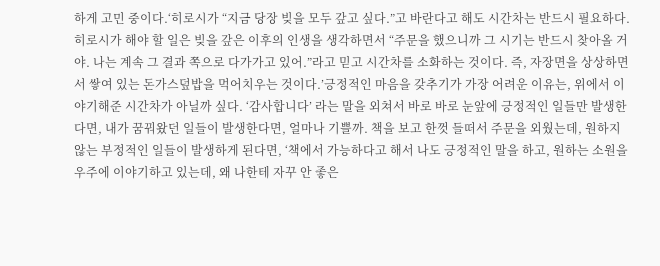하게 고민 중이다.‘히로시가 “지금 당장 빚을 모두 갚고 싶다.”고 바란다고 해도 시간차는 반드시 필요하다. 히로시가 해야 할 일은 빚을 갚은 이후의 인생을 생각하면서 “주문을 했으니까 그 시기는 반드시 찾아올 거야. 나는 계속 그 결과 쪽으로 다가가고 있어.”라고 믿고 시간차를 소화하는 것이다. 즉, 자장면을 상상하면서 쌓여 있는 돈가스덮밥을 먹어치우는 것이다.’긍정적인 마음을 갖추기가 가장 어려운 이유는, 위에서 이야기해준 시간차가 아닐까 싶다. ‘감사합니다’ 라는 말을 외쳐서 바로 바로 눈앞에 긍정적인 일들만 발생한다면, 내가 꿈꿔왔던 일들이 발생한다면, 얼마나 기쁠까. 책을 보고 한껏 들떠서 주문을 외웠는데, 원하지 않는 부정적인 일들이 발생하게 된다면, ‘책에서 가능하다고 해서 나도 긍정적인 말을 하고, 원하는 소원을 우주에 이야기하고 있는데, 왜 나한테 자꾸 안 좋은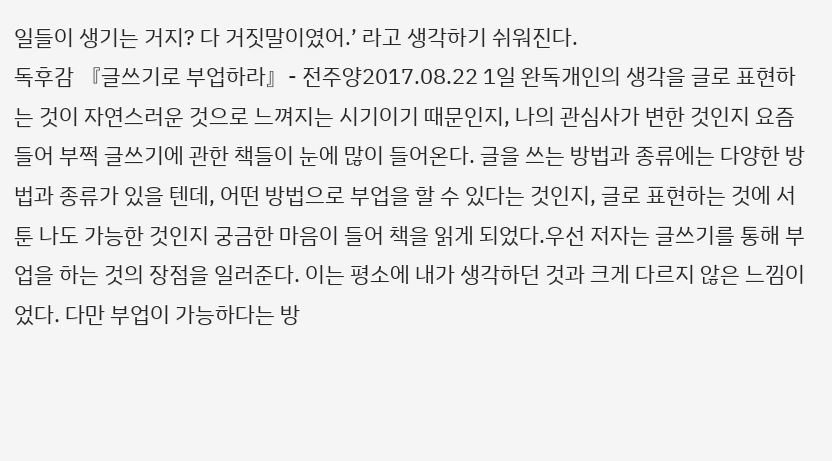일들이 생기는 거지? 다 거짓말이였어.’ 라고 생각하기 쉬워진다.
독후감 『글쓰기로 부업하라』- 전주양2017.08.22 1일 완독개인의 생각을 글로 표현하는 것이 자연스러운 것으로 느껴지는 시기이기 때문인지, 나의 관심사가 변한 것인지 요즘 들어 부쩍 글쓰기에 관한 책들이 눈에 많이 들어온다. 글을 쓰는 방법과 종류에는 다양한 방법과 종류가 있을 텐데, 어떤 방법으로 부업을 할 수 있다는 것인지, 글로 표현하는 것에 서툰 나도 가능한 것인지 궁금한 마음이 들어 책을 읽게 되었다.우선 저자는 글쓰기를 통해 부업을 하는 것의 장점을 일러준다. 이는 평소에 내가 생각하던 것과 크게 다르지 않은 느낌이었다. 다만 부업이 가능하다는 방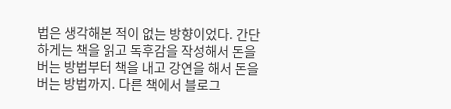법은 생각해본 적이 없는 방향이었다. 간단하게는 책을 읽고 독후감을 작성해서 돈을 버는 방법부터 책을 내고 강연을 해서 돈을 버는 방법까지. 다른 책에서 블로그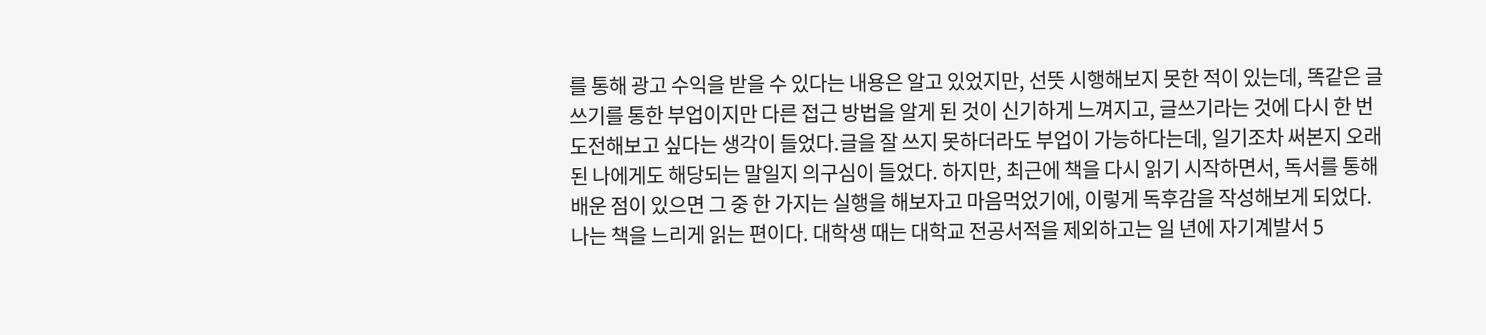를 통해 광고 수익을 받을 수 있다는 내용은 알고 있었지만, 선뜻 시행해보지 못한 적이 있는데, 똑같은 글쓰기를 통한 부업이지만 다른 접근 방법을 알게 된 것이 신기하게 느껴지고, 글쓰기라는 것에 다시 한 번 도전해보고 싶다는 생각이 들었다.글을 잘 쓰지 못하더라도 부업이 가능하다는데, 일기조차 써본지 오래된 나에게도 해당되는 말일지 의구심이 들었다. 하지만, 최근에 책을 다시 읽기 시작하면서, 독서를 통해 배운 점이 있으면 그 중 한 가지는 실행을 해보자고 마음먹었기에, 이렇게 독후감을 작성해보게 되었다.나는 책을 느리게 읽는 편이다. 대학생 때는 대학교 전공서적을 제외하고는 일 년에 자기계발서 5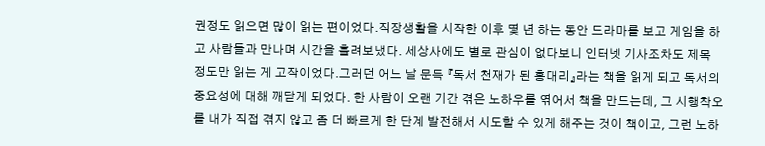권정도 읽으면 많이 읽는 편이었다.직장생활을 시작한 이후 몇 년 하는 동안 드라마를 보고 게임을 하고 사람들과 만나며 시간을 흘려보냈다. 세상사에도 별로 관심이 없다보니 인터넷 기사조차도 제목 정도만 읽는 게 고작이었다.그러던 어느 날 문득 『독서 천재가 된 홍대리』라는 책을 읽게 되고 독서의 중요성에 대해 깨닫게 되었다. 한 사람이 오랜 기간 겪은 노하우를 엮어서 책을 만드는데, 그 시행착오를 내가 직접 겪지 않고 좀 더 빠르게 한 단계 발전해서 시도할 수 있게 해주는 것이 책이고, 그런 노하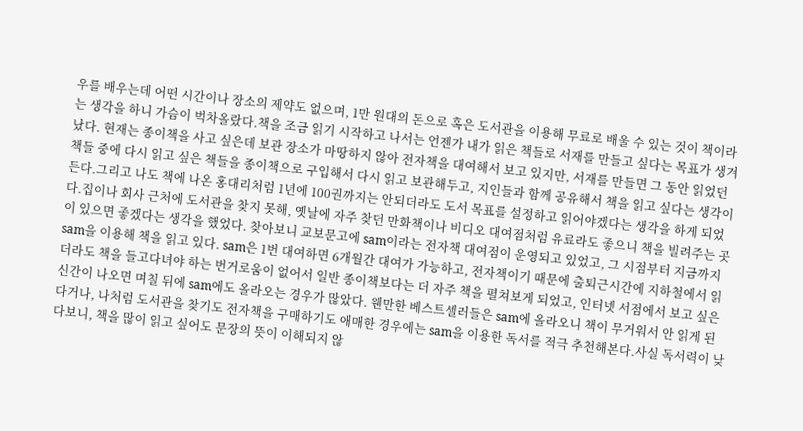우를 배우는데 어떤 시간이나 장소의 제약도 없으며, 1만 원대의 돈으로 혹은 도서관을 이용해 무료로 배울 수 있는 것이 책이라는 생각을 하니 가슴이 벅차올랐다.책을 조금 읽기 시작하고 나서는 언젠가 내가 읽은 책들로 서재를 만들고 싶다는 목표가 생겨났다. 현재는 종이책을 사고 싶은데 보관 장소가 마땅하지 않아 전자책을 대여해서 보고 있지만, 서재를 만들면 그 동안 읽었던 책들 중에 다시 읽고 싶은 책들을 종이책으로 구입해서 다시 읽고 보관해두고, 지인들과 함께 공유해서 책을 읽고 싶다는 생각이 든다.그리고 나도 책에 나온 홍대리처럼 1년에 100권까지는 안되더라도 도서 목표를 설정하고 읽어야겠다는 생각을 하게 되었다.집이나 회사 근처에 도서관을 찾지 못해, 옛날에 자주 찾던 만화책이나 비디오 대여점처럼 유료라도 좋으니 책을 빌려주는 곳이 있으면 좋겠다는 생각을 했었다. 찾아보니 교보문고에 sam이라는 전자책 대여점이 운영되고 있었고, 그 시점부터 지금까지 sam을 이용해 책을 읽고 있다. sam은 1번 대여하면 6개월간 대여가 가능하고, 전자책이기 때문에 출퇴근시간에 지하철에서 읽더라도 책을 들고다녀야 하는 번거로움이 없어서 일반 종이책보다는 더 자주 책을 펼쳐보게 되었고, 인터넷 서점에서 보고 싶은 신간이 나오면 며칠 뒤에 sam에도 올라오는 경우가 많았다. 웬만한 베스트셀러들은 sam에 올라오니 책이 무거워서 안 읽게 된다거나, 나처럼 도서관을 찾기도 전자책을 구매하기도 애매한 경우에는 sam을 이용한 독서를 적극 추천해본다.사실 독서력이 낮다보니, 책을 많이 읽고 싶어도 문장의 뜻이 이해되지 않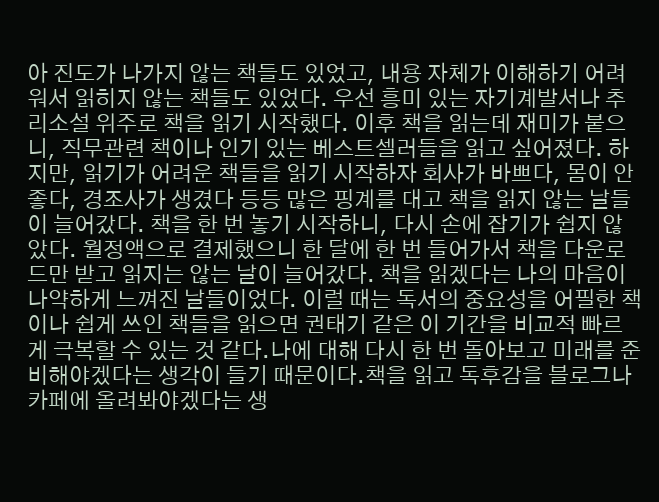아 진도가 나가지 않는 책들도 있었고, 내용 자체가 이해하기 어려워서 읽히지 않는 책들도 있었다. 우선 흥미 있는 자기계발서나 추리소설 위주로 책을 읽기 시작했다. 이후 책을 읽는데 재미가 붙으니, 직무관련 책이나 인기 있는 베스트셀러들을 읽고 싶어졌다. 하지만, 읽기가 어려운 책들을 읽기 시작하자 회사가 바쁘다, 몸이 안 좋다, 경조사가 생겼다 등등 많은 핑계를 대고 책을 읽지 않는 날들이 늘어갔다. 책을 한 번 놓기 시작하니, 다시 손에 잡기가 쉽지 않았다. 월정액으로 결제했으니 한 달에 한 번 들어가서 책을 다운로드만 받고 읽지는 않는 날이 늘어갔다. 책을 읽겠다는 나의 마음이 나약하게 느껴진 날들이었다. 이럴 때는 독서의 중요성을 어필한 책이나 쉽게 쓰인 책들을 읽으면 권태기 같은 이 기간을 비교적 빠르게 극복할 수 있는 것 같다.나에 대해 다시 한 번 돌아보고 미래를 준비해야겠다는 생각이 들기 때문이다.책을 읽고 독후감을 블로그나 카페에 올려봐야겠다는 생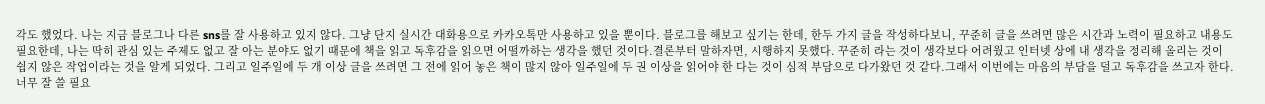각도 했었다. 나는 지금 블로그나 다른 sns를 잘 사용하고 있지 않다. 그냥 단지 실시간 대화용으로 카카오톡만 사용하고 있을 뿐이다. 블로그를 해보고 싶기는 한데, 한두 가지 글을 작성하다보니, 꾸준히 글을 쓰려면 많은 시간과 노력이 필요하고 내용도 필요한데, 나는 딱히 관심 있는 주제도 없고 잘 아는 분야도 없기 때문에 책을 읽고 독후감을 읽으면 어떨까하는 생각을 했던 것이다.결론부터 말하자면, 시행하지 못했다. 꾸준히 라는 것이 생각보다 어려웠고 인터넷 상에 내 생각을 정리해 올리는 것이 쉽지 않은 작업이라는 것을 알게 되었다. 그리고 일주일에 두 개 이상 글을 쓰려면 그 전에 읽어 놓은 책이 많지 않아 일주일에 두 권 이상을 읽어야 한 다는 것이 심적 부담으로 다가왔던 것 같다.그래서 이번에는 마음의 부담을 덜고 독후감을 쓰고자 한다. 너무 잘 쓸 필요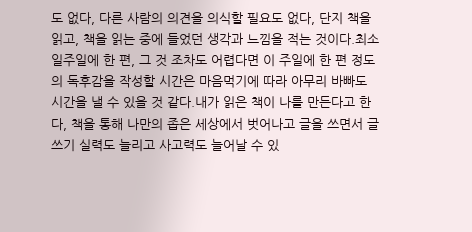도 없다, 다른 사람의 의견을 의식할 필요도 없다, 단지 책을 읽고, 책을 읽는 중에 들었던 생각과 느낌을 적는 것이다.최소 일주일에 한 편, 그 것 조차도 어렵다면 이 주일에 한 편 정도의 독후감을 작성할 시간은 마음먹기에 따라 아무리 바빠도 시간을 낼 수 있을 것 같다.내가 읽은 책이 나를 만든다고 한다, 책을 통해 나만의 좁은 세상에서 벗어나고 글을 쓰면서 글쓰기 실력도 늘리고 사고력도 늘어날 수 있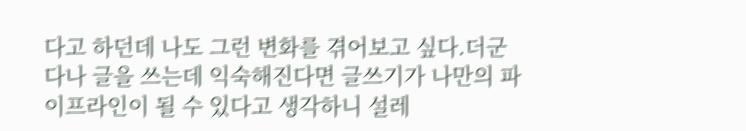다고 하던데 나도 그런 변화를 겪어보고 싶다.더군다나 글을 쓰는데 익숙해진다면 글쓰기가 나만의 파이프라인이 될 수 있다고 생각하니 설레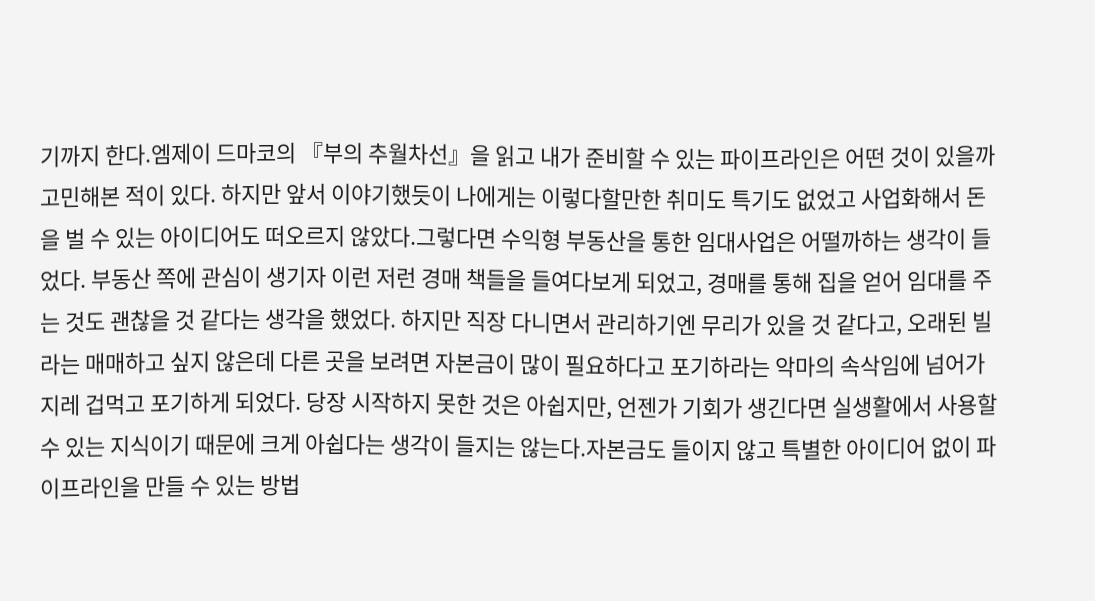기까지 한다.엠제이 드마코의 『부의 추월차선』을 읽고 내가 준비할 수 있는 파이프라인은 어떤 것이 있을까 고민해본 적이 있다. 하지만 앞서 이야기했듯이 나에게는 이렇다할만한 취미도 특기도 없었고 사업화해서 돈을 벌 수 있는 아이디어도 떠오르지 않았다.그렇다면 수익형 부동산을 통한 임대사업은 어떨까하는 생각이 들었다. 부동산 쪽에 관심이 생기자 이런 저런 경매 책들을 들여다보게 되었고, 경매를 통해 집을 얻어 임대를 주는 것도 괜찮을 것 같다는 생각을 했었다. 하지만 직장 다니면서 관리하기엔 무리가 있을 것 같다고, 오래된 빌라는 매매하고 싶지 않은데 다른 곳을 보려면 자본금이 많이 필요하다고 포기하라는 악마의 속삭임에 넘어가 지레 겁먹고 포기하게 되었다. 당장 시작하지 못한 것은 아쉽지만, 언젠가 기회가 생긴다면 실생활에서 사용할 수 있는 지식이기 때문에 크게 아쉽다는 생각이 들지는 않는다.자본금도 들이지 않고 특별한 아이디어 없이 파이프라인을 만들 수 있는 방법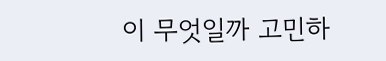이 무엇일까 고민하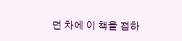던 차에 이 책을 접하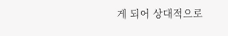게 되어 상대적으로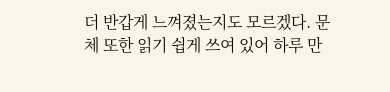더 반갑게 느껴졌는지도 모르겠다. 문체 또한 읽기 쉽게 쓰여 있어 하루 만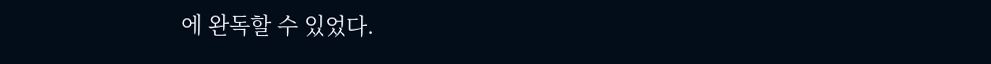에 완독할 수 있었다.